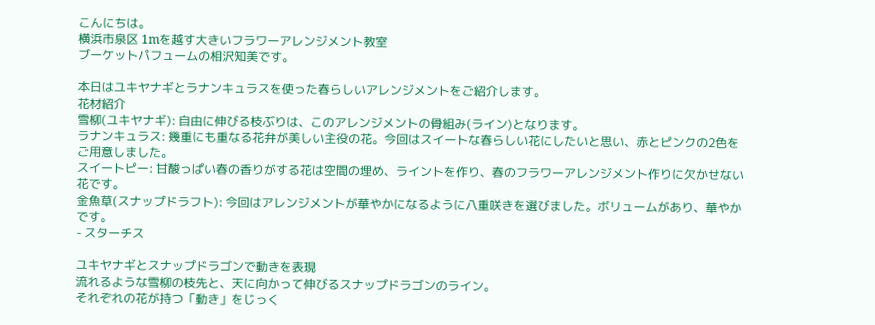こんにちは。
横浜市泉区 1mを越す大きいフラワーアレンジメント教室
ブーケットパフュームの相沢知美です。

本日はユキヤナギとラナンキュラスを使った春らしいアレンジメントをご紹介します。
花材紹介
雪柳(ユキヤナギ): 自由に伸びる枝ぶりは、このアレンジメントの骨組み(ライン)となります。
ラナンキュラス: 幾重にも重なる花弁が美しい主役の花。今回はスイートな春らしい花にしたいと思い、赤とピンクの2色をご用意しました。
スイートピー: 甘酸っぱい春の香りがする花は空間の埋め、ライントを作り、春のフラワーアレンジメント作りに欠かせない花です。
金魚草(スナップドラフト): 今回はアレンジメントが華やかになるように八重咲きを選びました。ボリュームがあり、華やかです。
- スターチス

ユキヤナギとスナップドラゴンで動きを表現
流れるような雪柳の枝先と、天に向かって伸びるスナップドラゴンのライン。
それぞれの花が持つ「動き」をじっく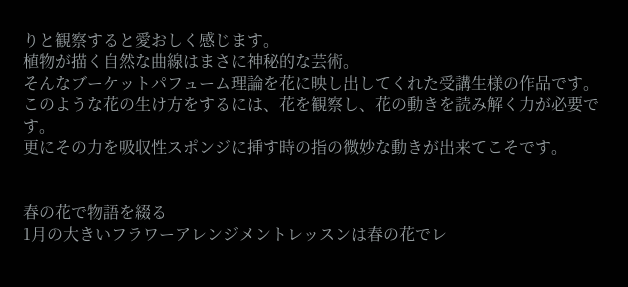りと観察すると愛おしく感じます。
植物が描く自然な曲線はまさに神秘的な芸術。
そんなブーケットパフューム理論を花に映し出してくれた受講生様の作品です。
このような花の生け方をするには、花を観察し、花の動きを読み解く力が必要です。
更にその力を吸収性スポンジに挿す時の指の微妙な動きが出来てこそです。


春の花で物語を綴る
1月の大きいフラワーアレンジメントレッスンは春の花でレ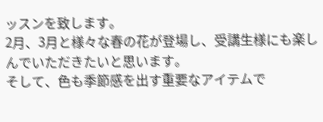ッスンを致します。
2月、3月と様々な春の花が登場し、受講生様にも楽しんでいただきたいと思います。
そして、色も季節感を出す重要なアイテムで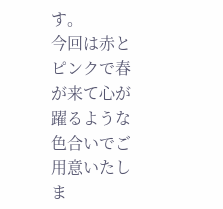す。
今回は赤とピンクで春が来て心が躍るような色合いでご用意いたしま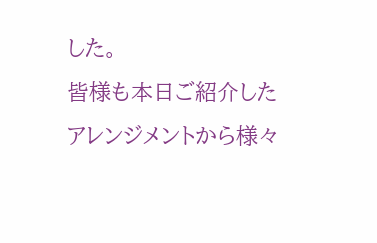した。
皆様も本日ご紹介したアレンジメントから様々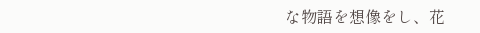な物語を想像をし、花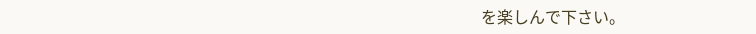を楽しんで下さい。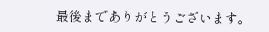最後までありがとうございます。